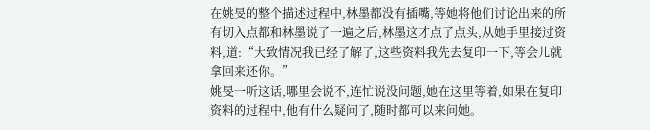在姚旻的整个描述过程中,林墨都没有插嘴,等她将他们讨论出来的所有切入点都和林墨说了一遍之后,林墨这才点了点头,从她手里接过资料,道:“大致情况我已经了解了,这些资料我先去复印一下,等会儿就拿回来还你。”
姚旻一听这话,哪里会说不,连忙说没问题,她在这里等着,如果在复印资料的过程中,他有什么疑问了,随时都可以来问她。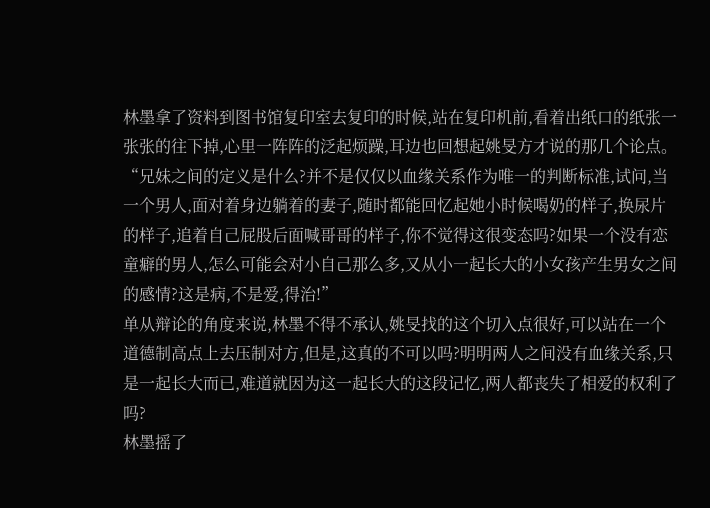林墨拿了资料到图书馆复印室去复印的时候,站在复印机前,看着出纸口的纸张一张张的往下掉,心里一阵阵的泛起烦躁,耳边也回想起姚旻方才说的那几个论点。
“兄妹之间的定义是什么?并不是仅仅以血缘关系作为唯一的判断标准,试问,当一个男人,面对着身边躺着的妻子,随时都能回忆起她小时候喝奶的样子,换尿片的样子,追着自己屁股后面喊哥哥的样子,你不觉得这很变态吗?如果一个没有恋童癖的男人,怎么可能会对小自己那么多,又从小一起长大的小女孩产生男女之间的感情?这是病,不是爱,得治!”
单从辩论的角度来说,林墨不得不承认,姚旻找的这个切入点很好,可以站在一个道德制高点上去压制对方,但是,这真的不可以吗?明明两人之间没有血缘关系,只是一起长大而已,难道就因为这一起长大的这段记忆,两人都丧失了相爱的权利了吗?
林墨摇了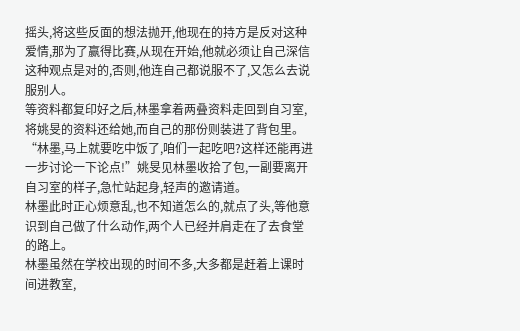摇头,将这些反面的想法抛开,他现在的持方是反对这种爱情,那为了赢得比赛,从现在开始,他就必须让自己深信这种观点是对的,否则,他连自己都说服不了,又怎么去说服别人。
等资料都复印好之后,林墨拿着两叠资料走回到自习室,将姚旻的资料还给她,而自己的那份则装进了背包里。
“林墨,马上就要吃中饭了,咱们一起吃吧?这样还能再进一步讨论一下论点!”姚旻见林墨收拾了包,一副要离开自习室的样子,急忙站起身,轻声的邀请道。
林墨此时正心烦意乱,也不知道怎么的,就点了头,等他意识到自己做了什么动作,两个人已经并肩走在了去食堂的路上。
林墨虽然在学校出现的时间不多,大多都是赶着上课时间进教室,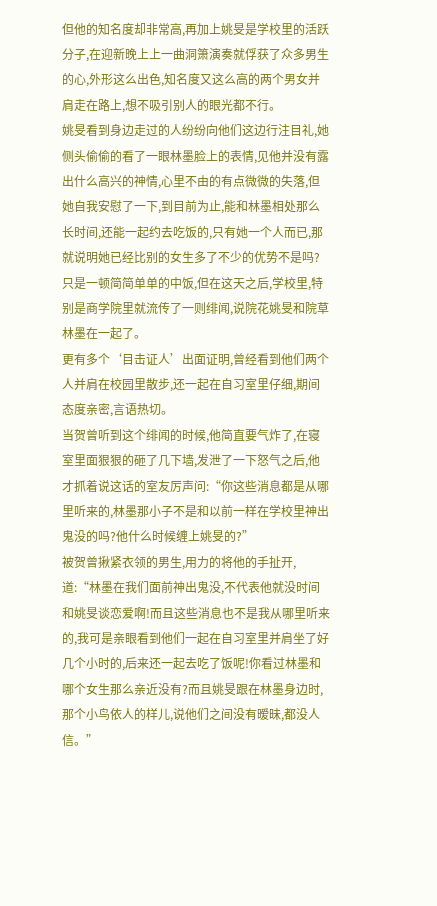但他的知名度却非常高,再加上姚旻是学校里的活跃分子,在迎新晚上上一曲洞箫演奏就俘获了众多男生的心,外形这么出色,知名度又这么高的两个男女并肩走在路上,想不吸引别人的眼光都不行。
姚旻看到身边走过的人纷纷向他们这边行注目礼,她侧头偷偷的看了一眼林墨脸上的表情,见他并没有露出什么高兴的神情,心里不由的有点微微的失落,但她自我安慰了一下,到目前为止,能和林墨相处那么长时间,还能一起约去吃饭的,只有她一个人而已,那就说明她已经比别的女生多了不少的优势不是吗?
只是一顿简简单单的中饭,但在这天之后,学校里,特别是商学院里就流传了一则绯闻,说院花姚旻和院草林墨在一起了。
更有多个‘目击证人’出面证明,曾经看到他们两个人并肩在校园里散步,还一起在自习室里仔细,期间态度亲密,言语热切。
当贺曾听到这个绯闻的时候,他简直要气炸了,在寝室里面狠狠的砸了几下墙,发泄了一下怒气之后,他才抓着说这话的室友厉声问:“你这些消息都是从哪里听来的,林墨那小子不是和以前一样在学校里神出鬼没的吗?他什么时候缠上姚旻的?”
被贺曾揪紧衣领的男生,用力的将他的手扯开,道:“林墨在我们面前神出鬼没,不代表他就没时间和姚旻谈恋爱啊!而且这些消息也不是我从哪里听来的,我可是亲眼看到他们一起在自习室里并肩坐了好几个小时的,后来还一起去吃了饭呢!你看过林墨和哪个女生那么亲近没有?而且姚旻跟在林墨身边时,那个小鸟依人的样儿,说他们之间没有暧昧,都没人信。”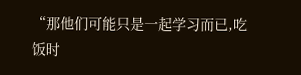“那他们可能只是一起学习而已,吃饭时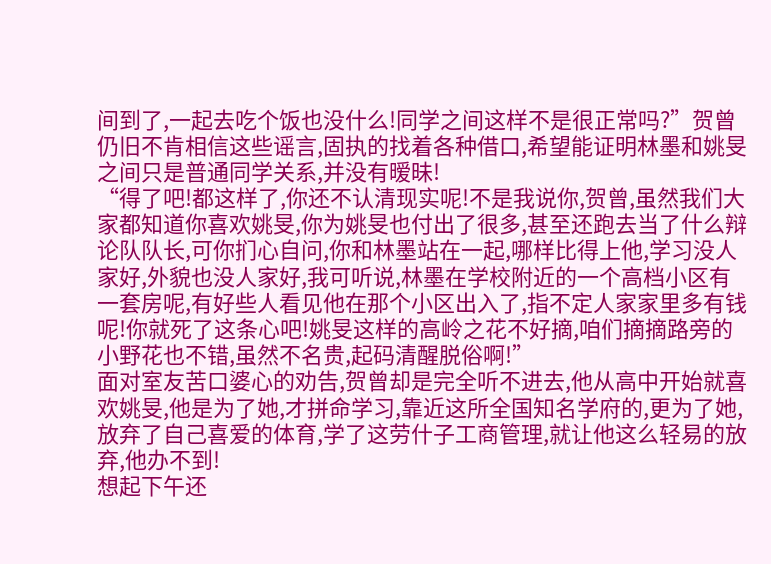间到了,一起去吃个饭也没什么!同学之间这样不是很正常吗?”贺曾仍旧不肯相信这些谣言,固执的找着各种借口,希望能证明林墨和姚旻之间只是普通同学关系,并没有暧昧!
“得了吧!都这样了,你还不认清现实呢!不是我说你,贺曾,虽然我们大家都知道你喜欢姚旻,你为姚旻也付出了很多,甚至还跑去当了什么辩论队队长,可你扪心自问,你和林墨站在一起,哪样比得上他,学习没人家好,外貌也没人家好,我可听说,林墨在学校附近的一个高档小区有一套房呢,有好些人看见他在那个小区出入了,指不定人家家里多有钱呢!你就死了这条心吧!姚旻这样的高岭之花不好摘,咱们摘摘路旁的小野花也不错,虽然不名贵,起码清醒脱俗啊!”
面对室友苦口婆心的劝告,贺曾却是完全听不进去,他从高中开始就喜欢姚旻,他是为了她,才拼命学习,靠近这所全国知名学府的,更为了她,放弃了自己喜爱的体育,学了这劳什子工商管理,就让他这么轻易的放弃,他办不到!
想起下午还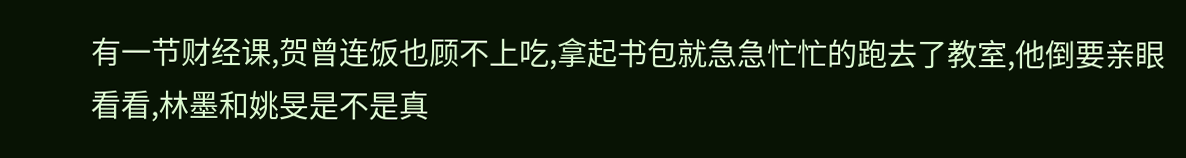有一节财经课,贺曾连饭也顾不上吃,拿起书包就急急忙忙的跑去了教室,他倒要亲眼看看,林墨和姚旻是不是真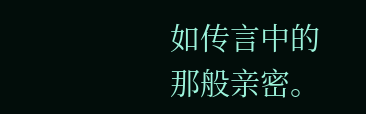如传言中的那般亲密。